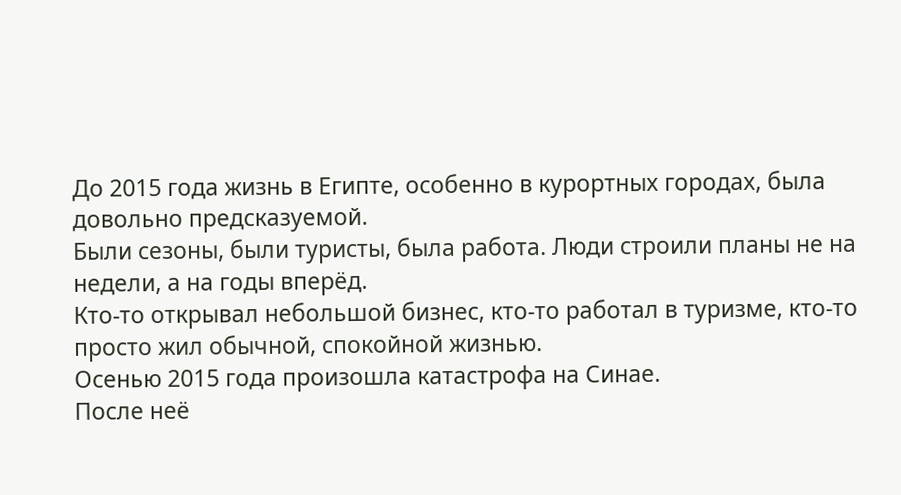До 2015 года жизнь в Египте, особенно в курортных городах, была довольно предсказуемой.
Были сезоны, были туристы, была работа. Люди строили планы не на недели, а на годы вперёд.
Кто-то открывал небольшой бизнес, кто-то работал в туризме, кто-то просто жил обычной, спокойной жизнью.
Осенью 2015 года произошла катастрофа на Синае.
После неё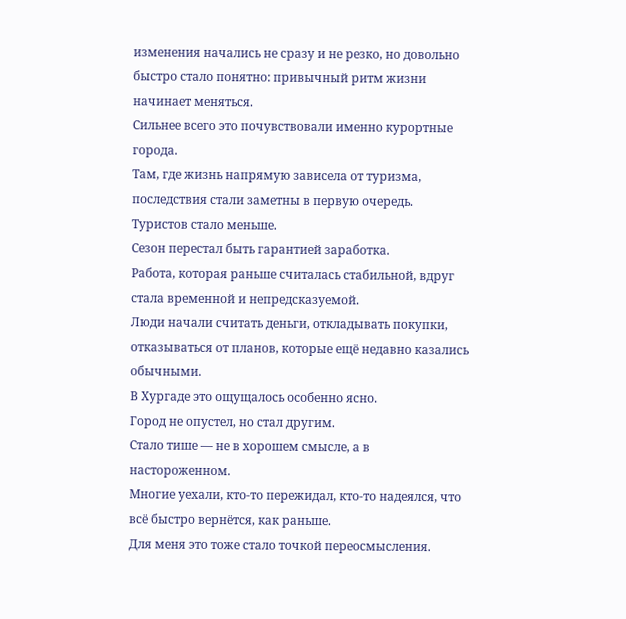изменения начались не сразу и не резко, но довольно быстро стало понятно: привычный ритм жизни начинает меняться.
Сильнее всего это почувствовали именно курортные города.
Там, где жизнь напрямую зависела от туризма, последствия стали заметны в первую очередь.
Туристов стало меньше.
Сезон перестал быть гарантией заработка.
Работа, которая раньше считалась стабильной, вдруг стала временной и непредсказуемой.
Люди начали считать деньги, откладывать покупки, отказываться от планов, которые ещё недавно казались обычными.
В Хургаде это ощущалось особенно ясно.
Город не опустел, но стал другим.
Стало тише — не в хорошем смысле, а в настороженном.
Многие уехали, кто-то пережидал, кто-то надеялся, что всё быстро вернётся, как раньше.
Для меня это тоже стало точкой переосмысления.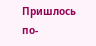Пришлось по-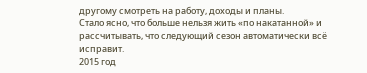другому смотреть на работу, доходы и планы.
Стало ясно, что больше нельзя жить «по накатанной» и рассчитывать, что следующий сезон автоматически всё исправит.
2015 год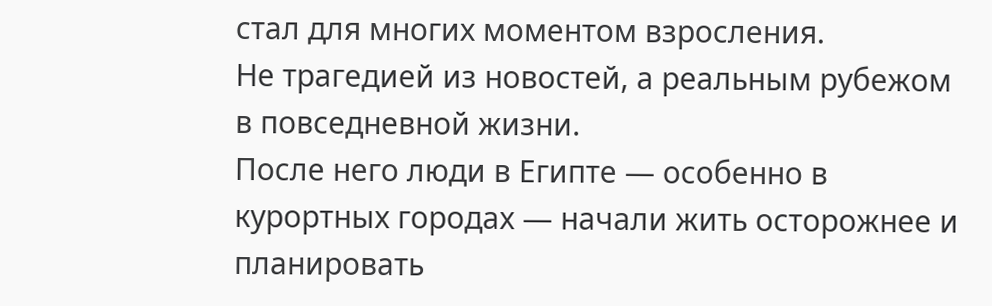стал для многих моментом взросления.
Не трагедией из новостей, а реальным рубежом в повседневной жизни.
После него люди в Египте — особенно в курортных городах — начали жить осторожнее и планировать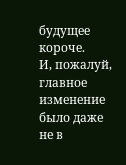будущее короче.
И, пожалуй, главное изменение было даже не в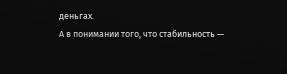деньгах.
А в понимании того, что стабильность —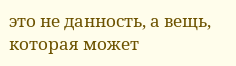это не данность, а вещь, которая может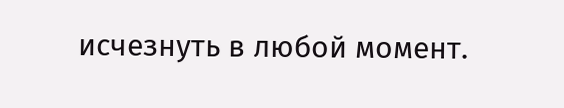исчезнуть в любой момент.